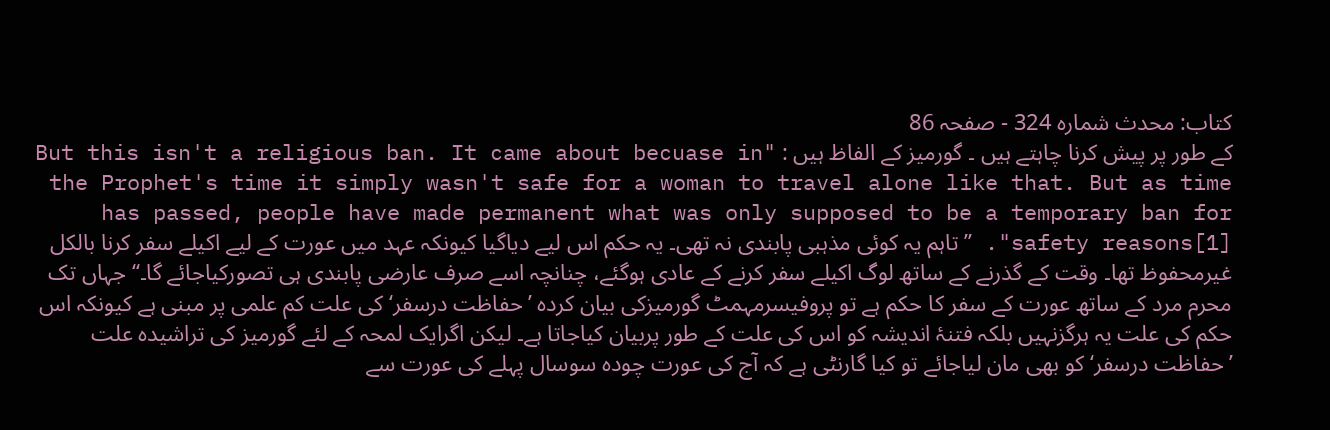کتاب: محدث شمارہ 324 - صفحہ 86
کے طور پر پیش کرنا چاہتے ہیں ۔ گورمیز کے الفاظ ہیں : "But this isn't a religious ban. It came about becuase in the Prophet's time it simply wasn't safe for a woman to travel alone like that. But as time has passed, people have made permanent what was only supposed to be a temporary ban for safety reasons[1]". ’’تاہم یہ کوئی مذہبی پابندی نہ تھی۔ یہ حکم اس لیے دیاگیا کیونکہ عہد میں عورت کے لیے اکیلے سفر کرنا بالکل غیرمحفوظ تھا۔ وقت کے گذرنے کے ساتھ لوگ اکیلے سفر کرنے کے عادی ہوگئے، چنانچہ اسے صرف عارضی پابندی ہی تصورکیاجائے گا۔‘‘ جہاں تک محرم مرد کے ساتھ عورت کے سفر کا حکم ہے تو پروفیسرمہمٹ گورمیزکی بیان کردہ ’حفاظت درسفر‘کی علت کم علمی پر مبنی ہے کیونکہ اس حکم کی علت یہ ہرگزنہیں بلکہ فتنۂ اندیشہ کو اس کی علت کے طور پربیان کیاجاتا ہے۔ لیکن اگرایک لمحہ کے لئے گورمیز کی تراشیدہ علت ’حفاظت درسفر‘ کو بھی مان لیاجائے تو کیا گارنٹی ہے کہ آج کی عورت چودہ سوسال پہلے کی عورت سے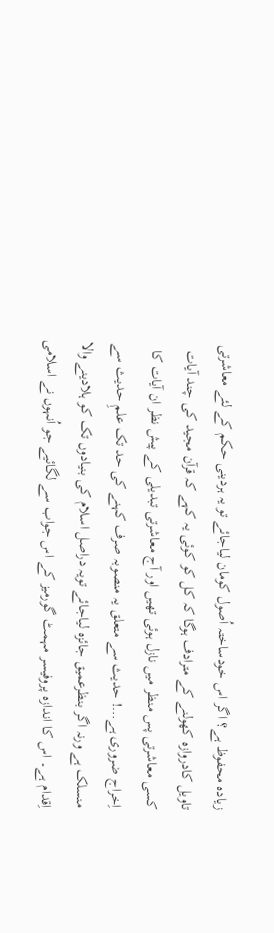زیادہ محفوظ ہے؟ اگر اس خودساختہ اُصول کومان لیاجائے تو یہ ہردینی حکم کے لئے معاشرتی تاویل کادروازہ کھولنے کے مترادف ہوگا کہ کل کو کوئی یہ کہے کہ قرآن مجید کی چند آیات کسی معاشرتی پس منظر میں نازل ہوئی تھیں اور آج معاشرتی تبدیلی کے پیش نظر ان آیات کا اِخراج ضروری ہے…! حدیث سے متعلق یہ منصوبہ صرف کہنے کی حد تک علمِ حدیث سے منسلک ہے ورنہ اگر بنظرعمیق جائزہ لیاجائے تویہ دراصل اسلام کی بنیادوں تک کو ہلادینے والا اِقدام ہے۔ اس کا اندازہ پروفیسر مہمٹ گورمیز کے اس جواب سے لگائیے جو اُنہوں نے اسلامی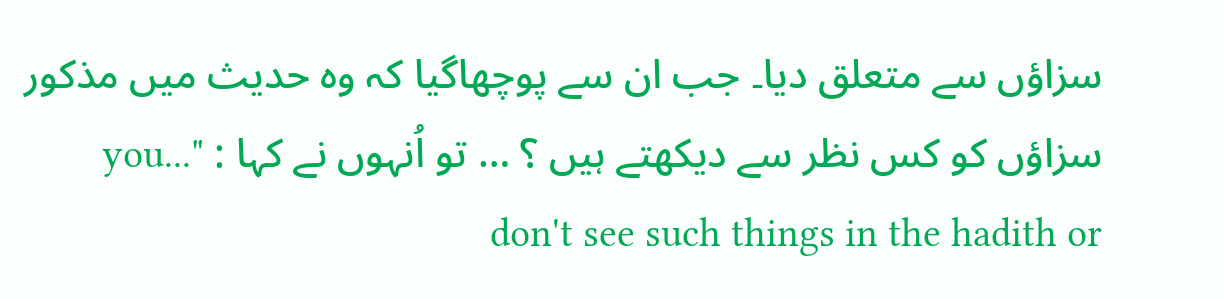سزاؤں سے متعلق دیا۔ جب ان سے پوچھاگیا کہ وہ حدیث میں مذکور سزاؤں کو کس نظر سے دیکھتے ہیں ؟ … تو اُنہوں نے کہا : "...you don't see such things in the hadith or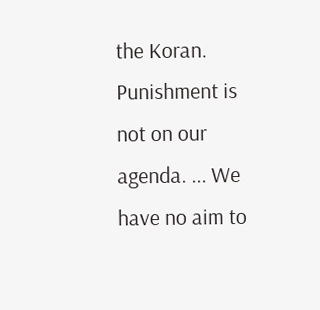the Koran. Punishment is not on our agenda. ... We have no aim to